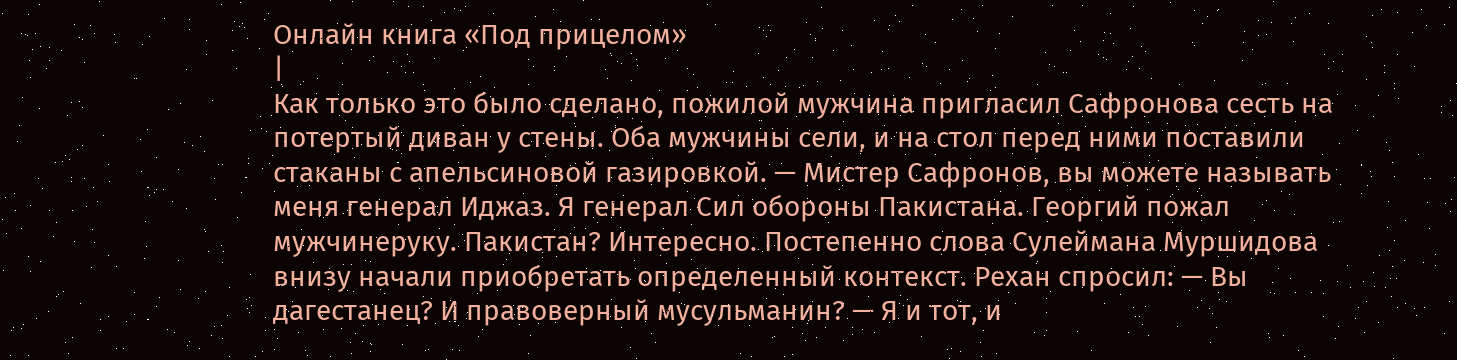Онлайн книга «Под прицелом»
|
Как только это было сделано, пожилой мужчина пригласил Сафронова сесть на потертый диван у стены. Оба мужчины сели, и на стол перед ними поставили стаканы с апельсиновой газировкой. — Мистер Сафронов, вы можете называть меня генерал Иджаз. Я генерал Сил обороны Пакистана. Георгий пожал мужчинеруку. Пакистан? Интересно. Постепенно слова Сулеймана Муршидова внизу начали приобретать определенный контекст. Рехан спросил: — Вы дагестанец? И правоверный мусульманин? — Я и тот, и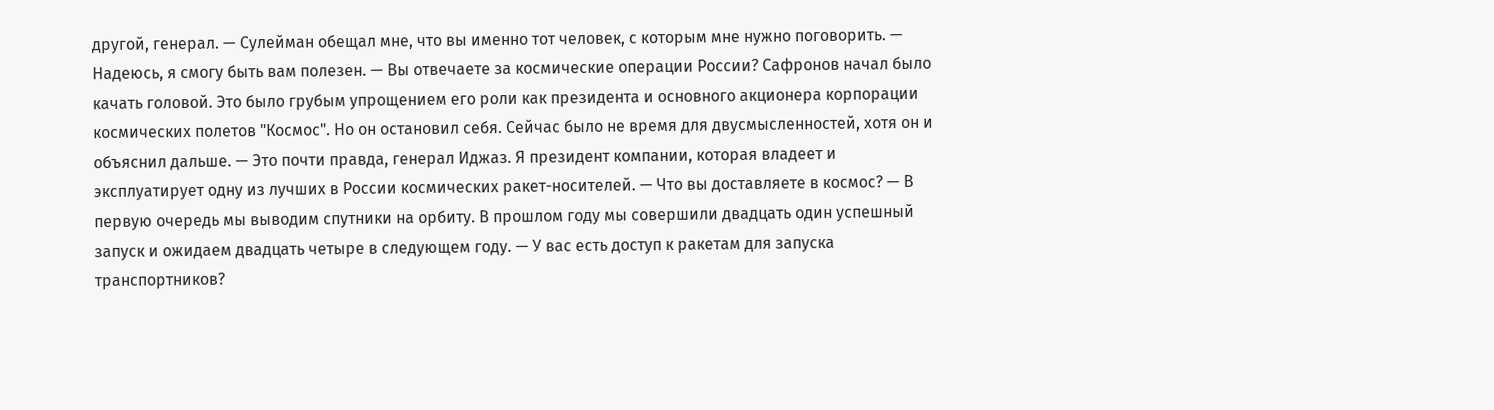другой, генерал. — Сулейман обещал мне, что вы именно тот человек, с которым мне нужно поговорить. — Надеюсь, я смогу быть вам полезен. — Вы отвечаете за космические операции России? Сафронов начал было качать головой. Это было грубым упрощением его роли как президента и основного акционера корпорации космических полетов "Космос". Но он остановил себя. Сейчас было не время для двусмысленностей, хотя он и объяснил дальше. — Это почти правда, генерал Иджаз. Я президент компании, которая владеет и эксплуатирует одну из лучших в России космических ракет-носителей. — Что вы доставляете в космос? — В первую очередь мы выводим спутники на орбиту. В прошлом году мы совершили двадцать один успешный запуск и ожидаем двадцать четыре в следующем году. — У вас есть доступ к ракетам для запуска транспортников?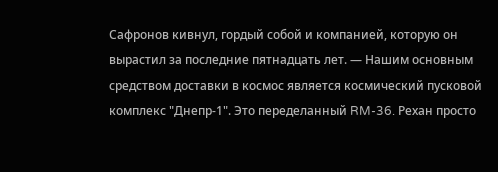Сафронов кивнул, гордый собой и компанией, которую он вырастил за последние пятнадцать лет. — Нашим основным средством доставки в космос является космический пусковой комплекс "Днепр-1". Это переделанный RM-36. Рехан просто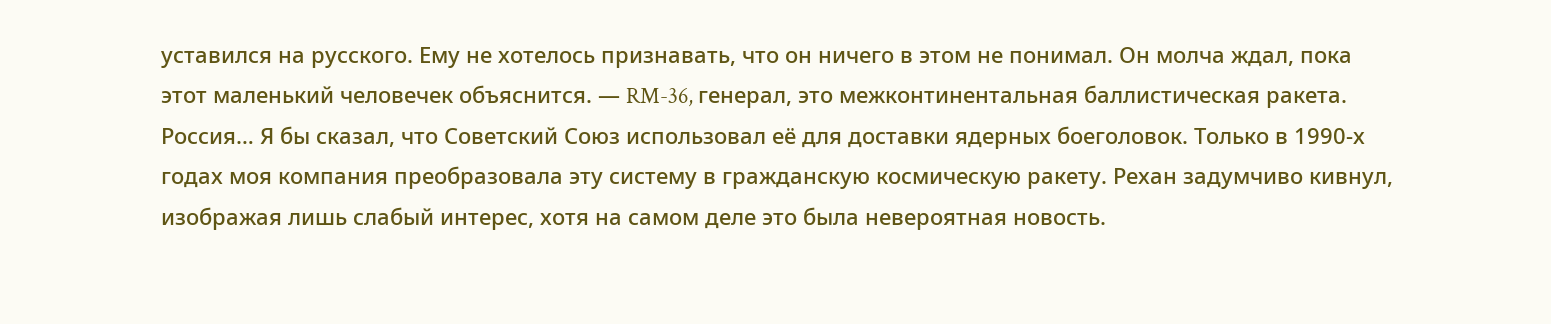уставился на русского. Ему не хотелось признавать, что он ничего в этом не понимал. Он молча ждал, пока этот маленький человечек объяснится. — RM-36, генерал, это межконтинентальная баллистическая ракета. Россия… Я бы сказал, что Советский Союз использовал её для доставки ядерных боеголовок. Только в 1990-х годах моя компания преобразовала эту систему в гражданскую космическую ракету. Рехан задумчиво кивнул, изображая лишь слабый интерес, хотя на самом деле это была невероятная новость.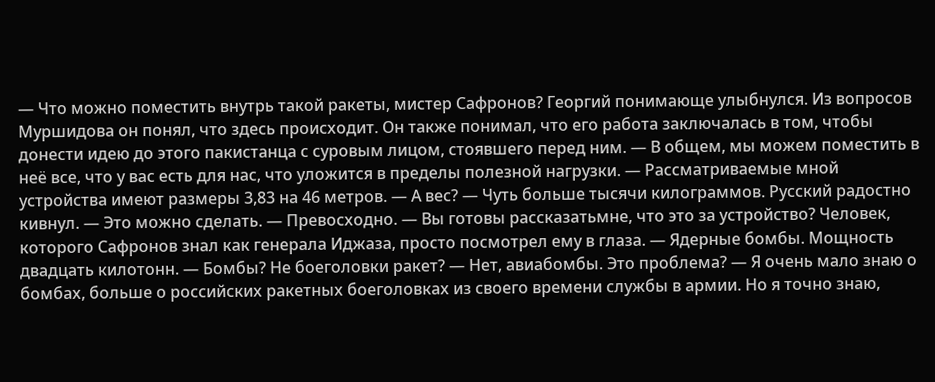— Что можно поместить внутрь такой ракеты, мистер Сафронов? Георгий понимающе улыбнулся. Из вопросов Муршидова он понял, что здесь происходит. Он также понимал, что его работа заключалась в том, чтобы донести идею до этого пакистанца с суровым лицом, стоявшего перед ним. — В общем, мы можем поместить в неё все, что у вас есть для нас, что уложится в пределы полезной нагрузки. — Рассматриваемые мной устройства имеют размеры 3,83 на 46 метров. — А вес? — Чуть больше тысячи килограммов. Русский радостно кивнул. — Это можно сделать. — Превосходно. — Вы готовы рассказатьмне, что это за устройство? Человек, которого Сафронов знал как генерала Иджаза, просто посмотрел ему в глаза. — Ядерные бомбы. Мощность двадцать килотонн. — Бомбы? Не боеголовки ракет? — Нет, авиабомбы. Это проблема? — Я очень мало знаю о бомбах, больше о российских ракетных боеголовках из своего времени службы в армии. Но я точно знаю,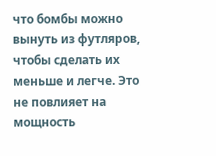что бомбы можно вынуть из футляров, чтобы сделать их меньше и легче. Это не повлияет на мощность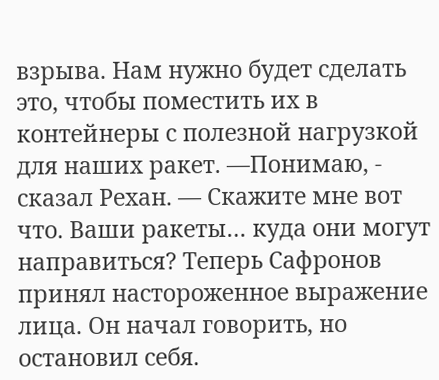взрыва. Нам нужно будет сделать это, чтобы поместить их в контейнеры с полезной нагрузкой для наших ракет. —Понимаю, - сказал Рехан. — Скажите мне вот что. Ваши ракеты… куда они могут направиться? Теперь Сафронов принял настороженное выражение лица. Он начал говорить, но остановил себя.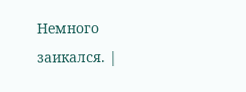Немного заикался. |